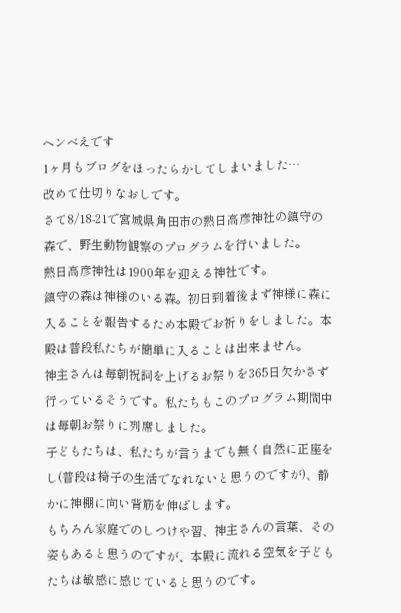ヘンべえです
1ヶ月もブログをほったらかしてしまいました…
改めて仕切りなおしです。
さて8/18-21で宮城県角田市の熱日高彦神社の鎮守の森で、野生動物観察のプログラムを行いました。
熱日高彦神社は1900年を迎える神社です。
鎮守の森は神様のいる森。初日到着後まず神様に森に入ることを報告するため本殿でお祈りをしました。本殿は普段私たちが簡単に入ることは出来ません。
神主さんは毎朝祝詞を上げるお祭りを365日欠かさず行っているそうです。私たちもこのプログラム期間中は毎朝お祭りに列席しました。
子どもたちは、私たちが言うまでも無く自然に正座をし(普段は椅子の生活でなれないと思うのですが)、静かに神棚に向い背筋を伸ばします。
もちろん家庭でのしつけや習、神主さんの言葉、その姿もあると思うのですが、本殿に流れる空気を子どもたちは敏感に感じていると思うのです。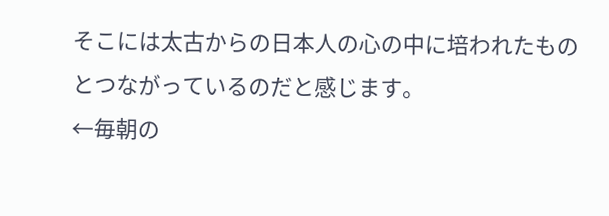そこには太古からの日本人の心の中に培われたものとつながっているのだと感じます。
←毎朝の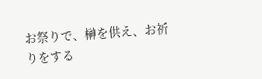お祭りで、榊を供え、お祈りをする